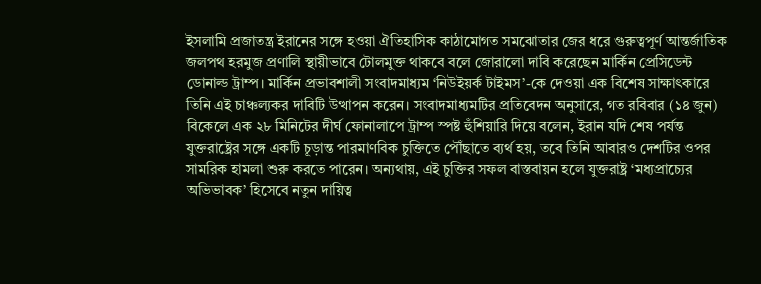ইসলামি প্রজাতন্ত্র ইরানের সঙ্গে হওয়া ঐতিহাসিক কাঠামোগত সমঝোতার জের ধরে গুরুত্বপূর্ণ আন্তর্জাতিক জলপথ হরমুজ প্রণালি স্থায়ীভাবে টোলমুক্ত থাকবে বলে জোরালো দাবি করেছেন মার্কিন প্রেসিডেন্ট ডোনাল্ড ট্রাম্প। মার্কিন প্রভাবশালী সংবাদমাধ্যম ‘নিউইয়র্ক টাইমস’-কে দেওয়া এক বিশেষ সাক্ষাৎকারে তিনি এই চাঞ্চল্যকর দাবিটি উত্থাপন করেন। সংবাদমাধ্যমটির প্রতিবেদন অনুসারে, গত রবিবার (১৪ জুন) বিকেলে এক ২৮ মিনিটের দীর্ঘ ফোনালাপে ট্রাম্প স্পষ্ট হুঁশিয়ারি দিয়ে বলেন, ইরান যদি শেষ পর্যন্ত যুক্তরাষ্ট্রের সঙ্গে একটি চূড়ান্ত পারমাণবিক চুক্তিতে পৌঁছাতে ব্যর্থ হয়, তবে তিনি আবারও দেশটির ওপর সামরিক হামলা শুরু করতে পারেন। অন্যথায়, এই চুক্তির সফল বাস্তবায়ন হলে যুক্তরাষ্ট্র ‘মধ্যপ্রাচ্যের অভিভাবক’ হিসেবে নতুন দায়িত্ব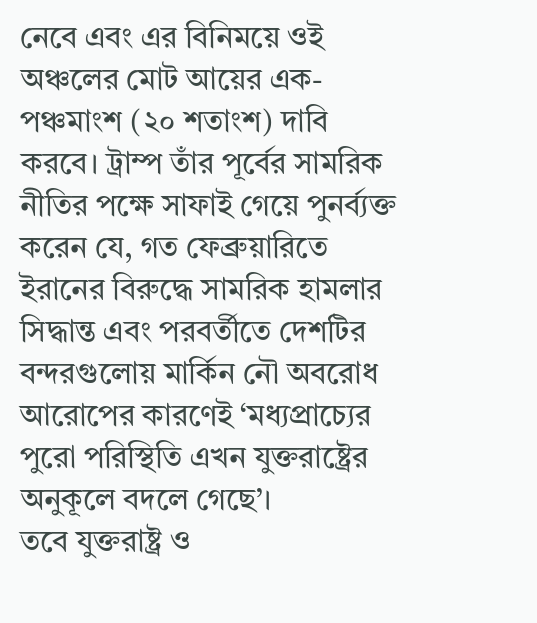নেবে এবং এর বিনিময়ে ওই অঞ্চলের মোট আয়ের এক-পঞ্চমাংশ (২০ শতাংশ) দাবি করবে। ট্রাম্প তাঁর পূর্বের সামরিক নীতির পক্ষে সাফাই গেয়ে পুনর্ব্যক্ত করেন যে, গত ফেব্রুয়ারিতে ইরানের বিরুদ্ধে সামরিক হামলার সিদ্ধান্ত এবং পরবর্তীতে দেশটির বন্দরগুলোয় মার্কিন নৌ অবরোধ আরোপের কারণেই ‘মধ্যপ্রাচ্যের পুরো পরিস্থিতি এখন যুক্তরাষ্ট্রের অনুকূলে বদলে গেছে’।
তবে যুক্তরাষ্ট্র ও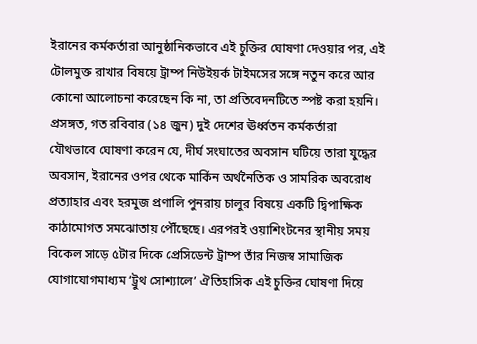ইরানের কর্মকর্তারা আনুষ্ঠানিকভাবে এই চুক্তির ঘোষণা দেওয়ার পর, এই টোলমুক্ত রাখার বিষয়ে ট্রাম্প নিউইয়র্ক টাইমসের সঙ্গে নতুন করে আর কোনো আলোচনা করেছেন কি না, তা প্রতিবেদনটিতে স্পষ্ট করা হয়নি। প্রসঙ্গত, গত রবিবার (১৪ জুন) দুই দেশের ঊর্ধ্বতন কর্মকর্তারা যৌথভাবে ঘোষণা করেন যে, দীর্ঘ সংঘাতের অবসান ঘটিয়ে তারা যুদ্ধের অবসান, ইরানের ওপর থেকে মার্কিন অর্থনৈতিক ও সামরিক অবরোধ প্রত্যাহার এবং হরমুজ প্রণালি পুনরায় চালুর বিষয়ে একটি দ্বিপাক্ষিক কাঠামোগত সমঝোতায় পৌঁছেছে। এরপরই ওয়াশিংটনের স্থানীয় সময় বিকেল সাড়ে ৫টার দিকে প্রেসিডেন্ট ট্রাম্প তাঁর নিজস্ব সামাজিক যোগাযোগমাধ্যম ‘ট্রুথ সোশ্যালে’ ঐতিহাসিক এই চুক্তির ঘোষণা দিয়ে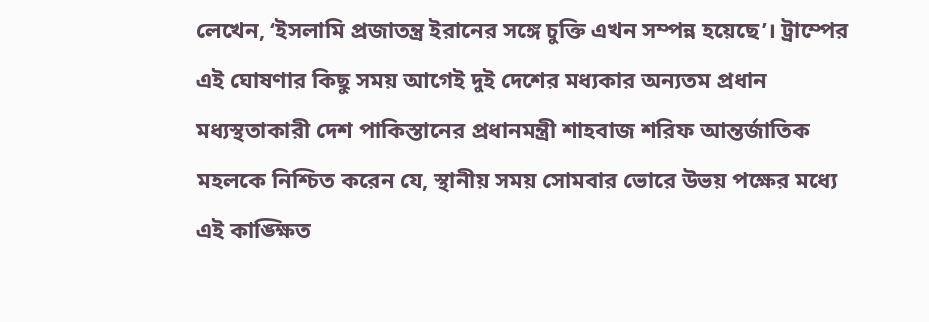লেখেন, ‘ইসলামি প্রজাতন্ত্র ইরানের সঙ্গে চুক্তি এখন সম্পন্ন হয়েছে’। ট্রাম্পের এই ঘোষণার কিছু সময় আগেই দুই দেশের মধ্যকার অন্যতম প্রধান মধ্যস্থতাকারী দেশ পাকিস্তানের প্রধানমন্ত্রী শাহবাজ শরিফ আন্তর্জাতিক মহলকে নিশ্চিত করেন যে, স্থানীয় সময় সোমবার ভোরে উভয় পক্ষের মধ্যে এই কাঙ্ক্ষিত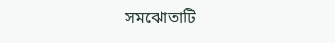সমঝোতাটি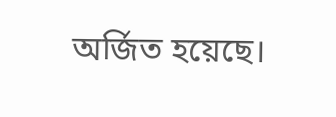অর্জিত হয়েছে।